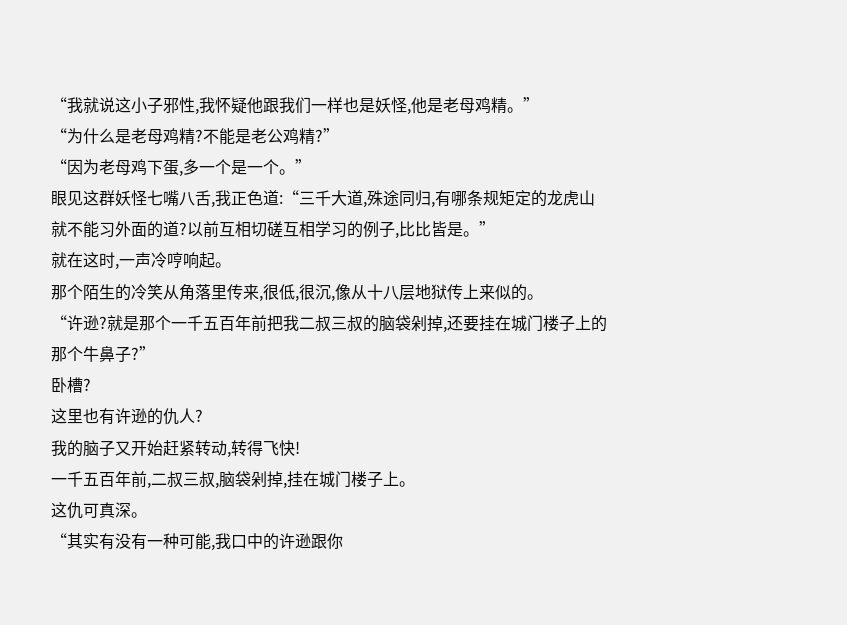“我就说这小子邪性,我怀疑他跟我们一样也是妖怪,他是老母鸡精。”
“为什么是老母鸡精?不能是老公鸡精?”
“因为老母鸡下蛋,多一个是一个。”
眼见这群妖怪七嘴八舌,我正色道:“三千大道,殊途同归,有哪条规矩定的龙虎山就不能习外面的道?以前互相切磋互相学习的例子,比比皆是。”
就在这时,一声冷哼响起。
那个陌生的冷笑从角落里传来,很低,很沉,像从十八层地狱传上来似的。
“许逊?就是那个一千五百年前把我二叔三叔的脑袋剁掉,还要挂在城门楼子上的那个牛鼻子?”
卧槽?
这里也有许逊的仇人?
我的脑子又开始赶紧转动,转得飞快!
一千五百年前,二叔三叔,脑袋剁掉,挂在城门楼子上。
这仇可真深。
“其实有没有一种可能,我口中的许逊跟你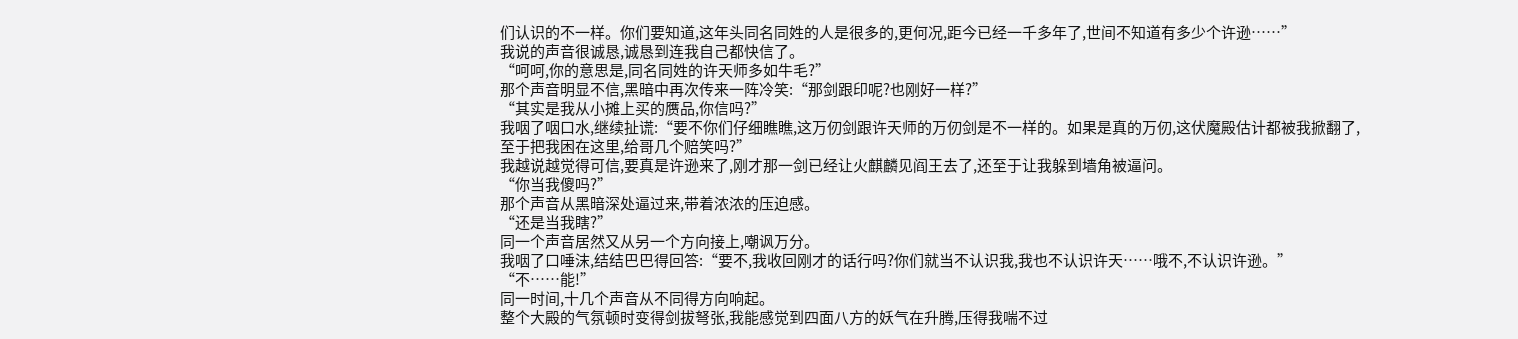们认识的不一样。你们要知道,这年头同名同姓的人是很多的,更何况,距今已经一千多年了,世间不知道有多少个许逊……”
我说的声音很诚恳,诚恳到连我自己都快信了。
“呵呵,你的意思是,同名同姓的许天师多如牛毛?”
那个声音明显不信,黑暗中再次传来一阵冷笑:“那剑跟印呢?也刚好一样?”
“其实是我从小摊上买的赝品,你信吗?”
我咽了咽口水,继续扯谎:“要不你们仔细瞧瞧,这万仞剑跟许天师的万仞剑是不一样的。如果是真的万仞,这伏魔殿估计都被我掀翻了,至于把我困在这里,给哥几个赔笑吗?”
我越说越觉得可信,要真是许逊来了,刚才那一剑已经让火麒麟见阎王去了,还至于让我躲到墙角被逼问。
“你当我傻吗?”
那个声音从黑暗深处逼过来,带着浓浓的压迫感。
“还是当我瞎?”
同一个声音居然又从另一个方向接上,嘲讽万分。
我咽了口唾沫,结结巴巴得回答:“要不,我收回刚才的话行吗?你们就当不认识我,我也不认识许天……哦不,不认识许逊。”
“不……能!”
同一时间,十几个声音从不同得方向响起。
整个大殿的气氛顿时变得剑拔弩张,我能感觉到四面八方的妖气在升腾,压得我喘不过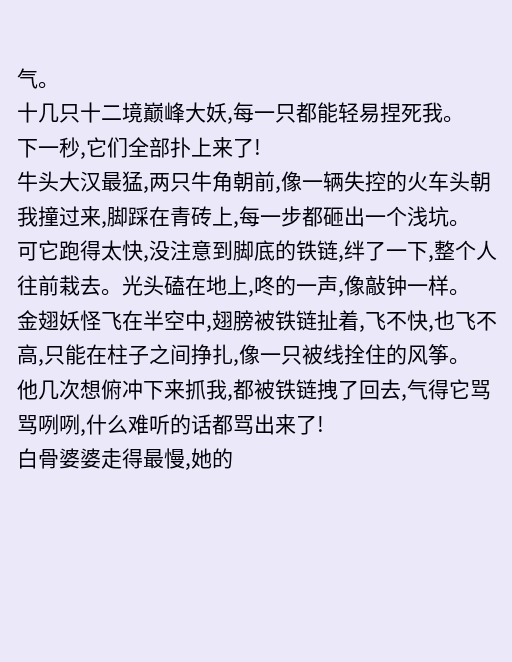气。
十几只十二境巅峰大妖,每一只都能轻易捏死我。
下一秒,它们全部扑上来了!
牛头大汉最猛,两只牛角朝前,像一辆失控的火车头朝我撞过来,脚踩在青砖上,每一步都砸出一个浅坑。
可它跑得太快,没注意到脚底的铁链,绊了一下,整个人往前栽去。光头磕在地上,咚的一声,像敲钟一样。
金翅妖怪飞在半空中,翅膀被铁链扯着,飞不快,也飞不高,只能在柱子之间挣扎,像一只被线拴住的风筝。
他几次想俯冲下来抓我,都被铁链拽了回去,气得它骂骂咧咧,什么难听的话都骂出来了!
白骨婆婆走得最慢,她的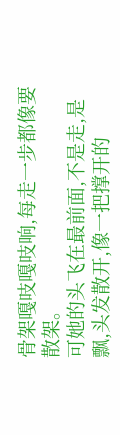骨架嘎吱嘎吱响,每走一步都像要散架。
可她的头飞在最前面,不是走,是飘,头发散开,像一把撑开的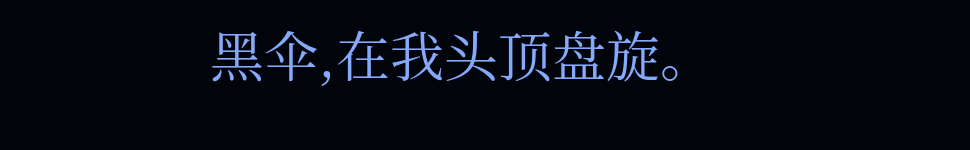黑伞,在我头顶盘旋。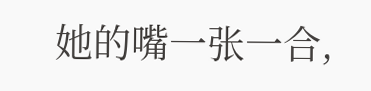她的嘴一张一合,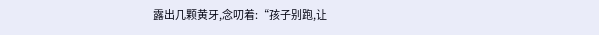露出几颗黄牙,念叨着:“孩子别跑,让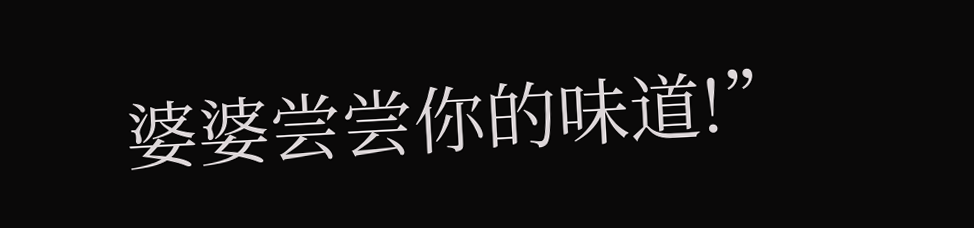婆婆尝尝你的味道!”